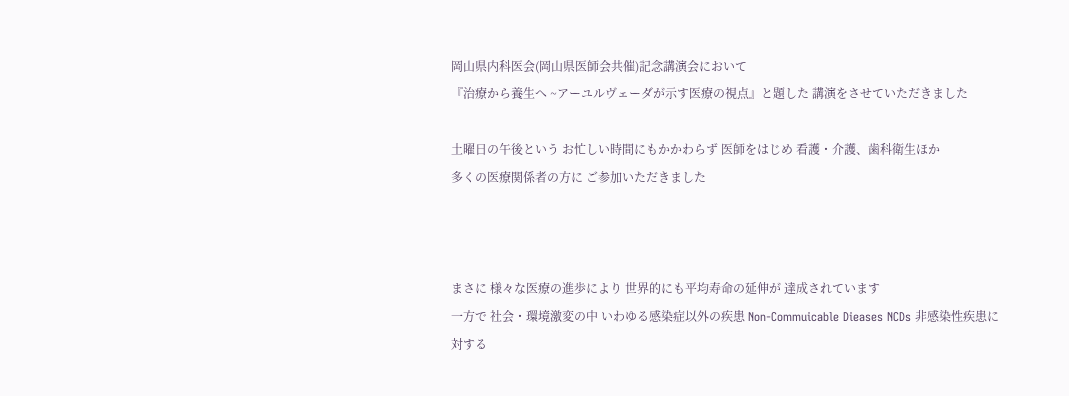岡山県内科医会(岡山県医師会共催)記念講演会において
『治療から養生へ ~アーユルヴェーダが示す医療の視点』と題した 講演をさせていただきました

土曜日の午後という お忙しい時間にもかかわらず 医師をはじめ 看護・介護、歯科衛生ほか
多くの医療関係者の方に ご参加いただきました



まさに 様々な医療の進歩により 世界的にも平均寿命の延伸が 達成されています
一方で 社会・環境激変の中 いわゆる感染症以外の疾患 Non-Commuicable Dieases NCDs 非感染性疾患に
対する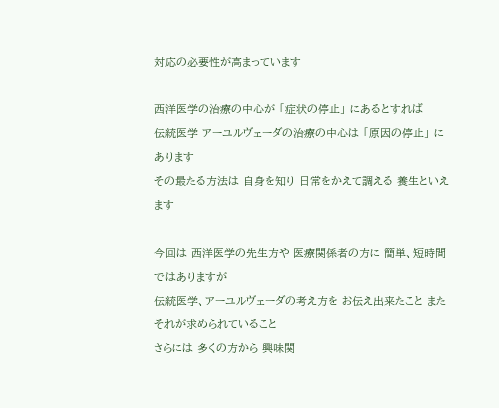対応の必要性が高まっています

西洋医学の治療の中心が 「症状の停止」 にあるとすれば
伝統医学 アーユルヴェーダの治療の中心は 「原因の停止」 にあります
その最たる方法は 自身を知り 日常をかえて調える 養生といえます

今回は 西洋医学の先生方や 医療関係者の方に 簡単、短時間ではありますが
伝統医学、アーユルヴェーダの考え方を お伝え出来たこと また それが求められていること
さらには 多くの方から 興味関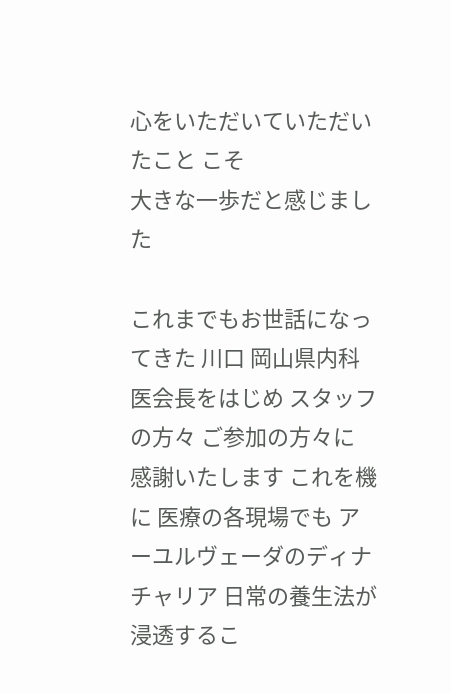心をいただいていただいたこと こそ
大きな一歩だと感じました

これまでもお世話になってきた 川口 岡山県内科医会長をはじめ スタッフの方々 ご参加の方々に
感謝いたします これを機に 医療の各現場でも アーユルヴェーダのディナチャリア 日常の養生法が
浸透するこ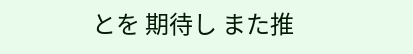とを 期待し また推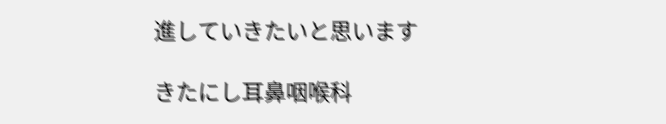進していきたいと思います

きたにし耳鼻咽喉科